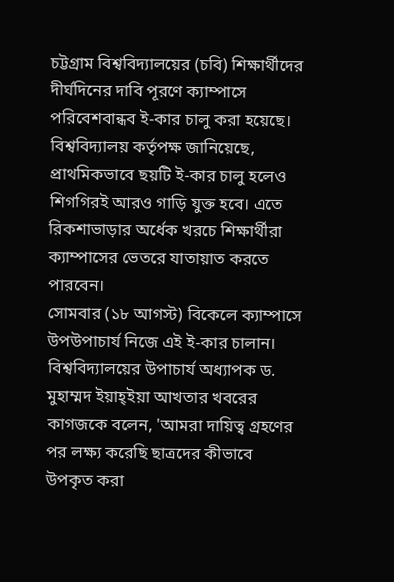চট্টগ্রাম বিশ্ববিদ্যালয়ের (চবি) শিক্ষার্থীদের দীর্ঘদিনের দাবি পূরণে ক্যাম্পাসে পরিবেশবান্ধব ই-কার চালু করা হয়েছে।
বিশ্ববিদ্যালয় কর্তৃপক্ষ জানিয়েছে, প্রাথমিকভাবে ছয়টি ই-কার চালু হলেও শিগগিরই আরও গাড়ি যুক্ত হবে। এতে রিকশাভাড়ার অর্ধেক খরচে শিক্ষার্থীরা ক্যাম্পাসের ভেতরে যাতায়াত করতে পারবেন।
সোমবার (১৮ আগস্ট) বিকেলে ক্যাম্পাসে উপউপাচার্য নিজে এই ই-কার চালান।
বিশ্ববিদ্যালয়ের উপাচার্য অধ্যাপক ড. মুহাম্মদ ইয়াহ্ইয়া আখতার খবরের কাগজকে বলেন, 'আমরা দায়িত্ব গ্রহণের পর লক্ষ্য করেছি ছাত্রদের কীভাবে উপকৃত করা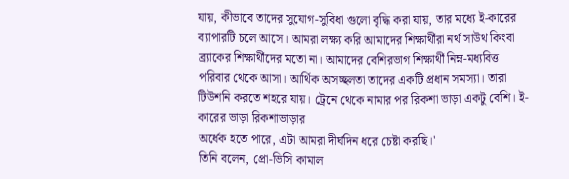যায়, কীভাবে তাদের সুযোগ-সুবিধা গুলো বৃদ্ধি করা যায়, তার মধ্যে ই-কারের ব্যাপারটি চলে আসে। আমরা লক্ষ্য করি আমাদের শিক্ষার্থীরা নর্থ সাউথ কিংবা ব্র্যাকের শিক্ষার্থীদের মতো না। আমাদের বেশিরভাগ শিক্ষার্থী নিম্ন-মধ্যবিত্ত পরিবার থেকে আসা। আর্থিক অসচ্ছলতা তাদের একটি প্রধান সমস্যা। তারা টিউশনি করতে শহরে যায়। ট্রেনে থেকে নামার পর রিকশা ভাড়া একটু বেশি। ই-কারের ভাড়া রিকশাভাড়ার
অর্ধেক হতে পারে, এটা আমরা দীর্ঘদিন ধরে চেষ্টা করছি।'
তিনি বলেন, প্রো-ভিসি কামাল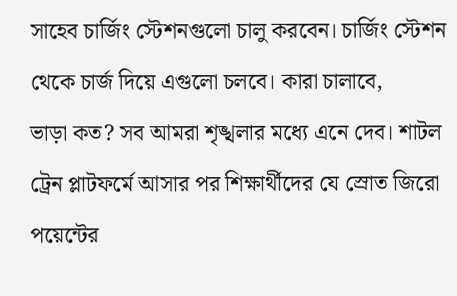সাহেব চার্জিং স্টেশনগুলো চালু করবেন। চার্জিং স্টেশন থেকে চার্জ দিয়ে এগুলো চলবে। কারা চালাবে,
ভাড়া কত? সব আমরা শৃঙ্খলার মধ্যে এনে দেব। শাটল ট্রেন প্লাটফর্মে আসার পর শিক্ষার্থীদের যে স্রোত জিরো পয়েন্টের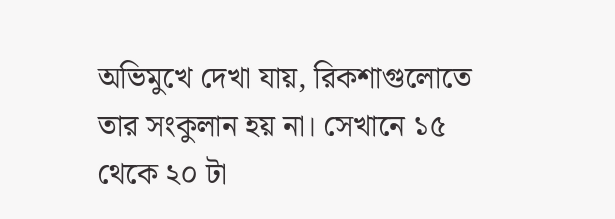অভিমুখে দেখা যায়, রিকশাগুলোতে তার সংকুলান হয় না। সেখানে ১৫ থেকে ২০ টা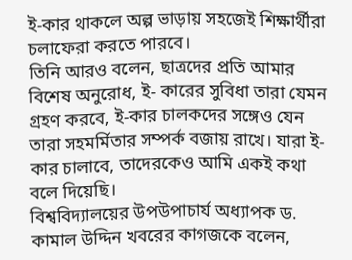ই-কার থাকলে অল্প ভাড়ায় সহজেই শিক্ষার্থীরা চলাফেরা করতে পারবে।
তিনি আরও বলেন, ছাত্রদের প্রতি আমার বিশেষ অনুরোধ, ই- কারের সুবিধা তারা যেমন গ্রহণ করবে, ই-কার চালকদের সঙ্গেও যেন তারা সহমর্মিতার সম্পর্ক বজায় রাখে। যারা ই-কার চালাবে, তাদেরকেও আমি একই কথা বলে দিয়েছি।
বিশ্ববিদ্যালয়ের উপউপাচার্য অধ্যাপক ড. কামাল উদ্দিন খবরের কাগজকে বলেন,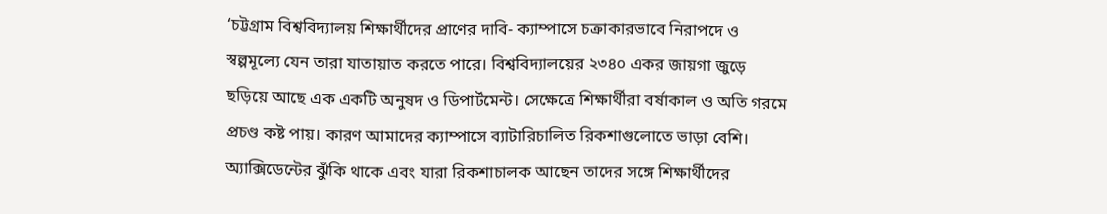‘চট্টগ্রাম বিশ্ববিদ্যালয় শিক্ষার্থীদের প্রাণের দাবি- ক্যাম্পাসে চক্রাকারভাবে নিরাপদে ও স্বল্পমূল্যে যেন তারা যাতায়াত করতে পারে। বিশ্ববিদ্যালয়ের ২৩৪০ একর জায়গা জুড়ে ছড়িয়ে আছে এক একটি অনুষদ ও ডিপার্টমেন্ট। সেক্ষেত্রে শিক্ষার্থীরা বর্ষাকাল ও অতি গরমে প্রচণ্ড কষ্ট পায়। কারণ আমাদের ক্যাম্পাসে ব্যাটারিচালিত রিকশাগুলোতে ভাড়া বেশি। অ্যাক্সিডেন্টের ঝুঁকি থাকে এবং যারা রিকশাচালক আছেন তাদের সঙ্গে শিক্ষার্থীদের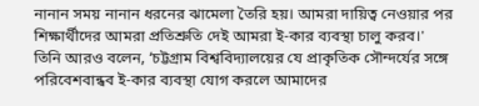নানান সময় নানান ধরনের ঝামেলা তৈরি হয়। আমরা দায়িত্ব নেওয়ার পর শিক্ষার্থীদের আমরা প্রতিশ্রুতি দেই আমরা ই-কার ব্যবস্থা চালু করব।'
তিনি আরও বলেন, ‘চট্টগ্রাম বিশ্ববিদ্যালয়ের যে প্রাকৃতিক সৌন্দর্যের সঙ্গে পরিবেশবান্ধব ই-কার ব্যবস্থা যোগ করলে আমাদের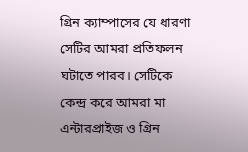গ্রিন ক্যাম্পাসের যে ধারণা সেটির আমরা প্রতিফলন ঘটাতে পারব। সেটিকে কেন্দ্র করে আমরা মা এন্টারপ্রাইজ ও গ্রিন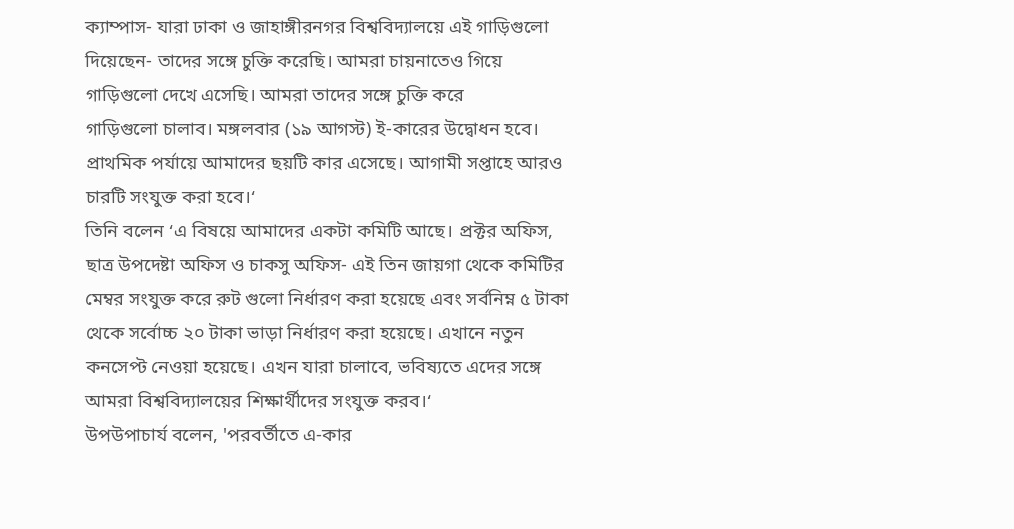ক্যাম্পাস- যারা ঢাকা ও জাহাঙ্গীরনগর বিশ্ববিদ্যালয়ে এই গাড়িগুলো দিয়েছেন- তাদের সঙ্গে চুক্তি করেছি। আমরা চায়নাতেও গিয়ে গাড়িগুলো দেখে এসেছি। আমরা তাদের সঙ্গে চুক্তি করে
গাড়িগুলো চালাব। মঙ্গলবার (১৯ আগস্ট) ই-কারের উদ্বোধন হবে। প্রাথমিক পর্যায়ে আমাদের ছয়টি কার এসেছে। আগামী সপ্তাহে আরও চারটি সংযুক্ত করা হবে।‘
তিনি বলেন ‘এ বিষয়ে আমাদের একটা কমিটি আছে। প্রক্টর অফিস, ছাত্র উপদেষ্টা অফিস ও চাকসু অফিস- এই তিন জায়গা থেকে কমিটির মেম্বর সংযুক্ত করে রুট গুলো নির্ধারণ করা হয়েছে এবং সর্বনিম্ন ৫ টাকা থেকে সর্বোচ্চ ২০ টাকা ভাড়া নির্ধারণ করা হয়েছে। এখানে নতুন কনসেপ্ট নেওয়া হয়েছে। এখন যারা চালাবে, ভবিষ্যতে এদের সঙ্গে আমরা বিশ্ববিদ্যালয়ের শিক্ষার্থীদের সংযুক্ত করব।‘
উপউপাচার্য বলেন, 'পরবর্তীতে এ-কার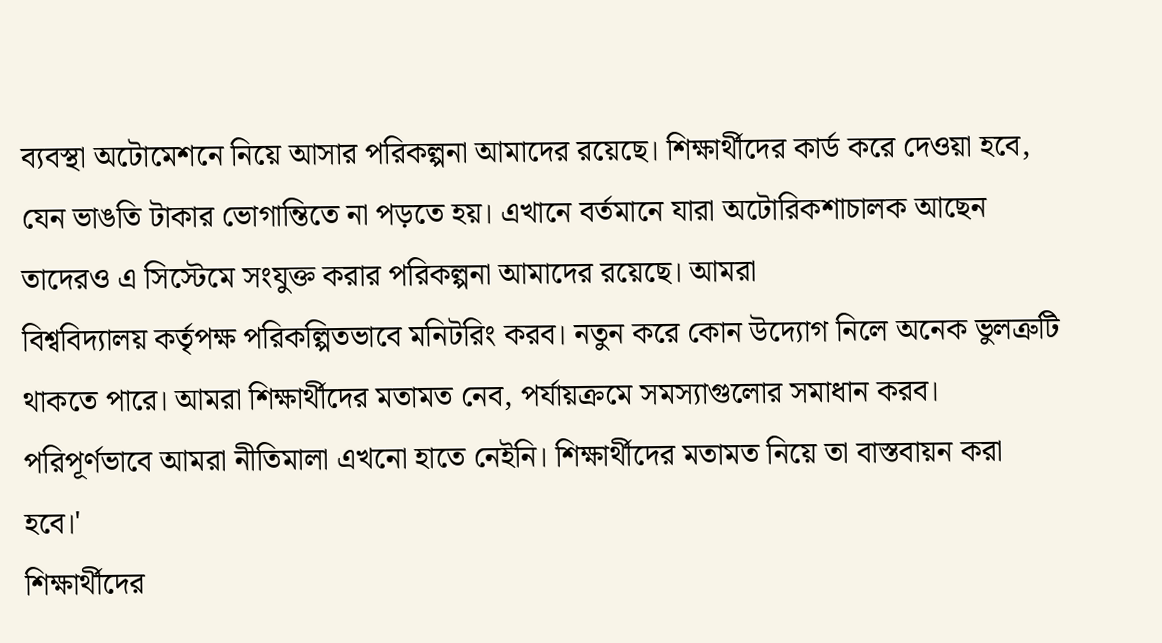ব্যবস্থা অটোমেশনে নিয়ে আসার পরিকল্পনা আমাদের রয়েছে। শিক্ষার্থীদের কার্ড করে দেওয়া হবে, যেন ভাঙতি টাকার ভোগান্তিতে না পড়তে হয়। এখানে বর্তমানে যারা অটোরিকশাচালক আছেন তাদেরও এ সিস্টেমে সংযুক্ত করার পরিকল্পনা আমাদের রয়েছে। আমরা
বিশ্ববিদ্যালয় কর্তৃপক্ষ পরিকল্পিতভাবে মনিটরিং করব। নতুন করে কোন উদ্যোগ নিলে অনেক ভুলত্রুটি থাকতে পারে। আমরা শিক্ষার্থীদের মতামত নেব, পর্যায়ক্রমে সমস্যাগুলোর সমাধান করব। পরিপূর্ণভাবে আমরা নীতিমালা এখনো হাতে নেইনি। শিক্ষার্থীদের মতামত নিয়ে তা বাস্তবায়ন করা হবে।'
শিক্ষার্থীদের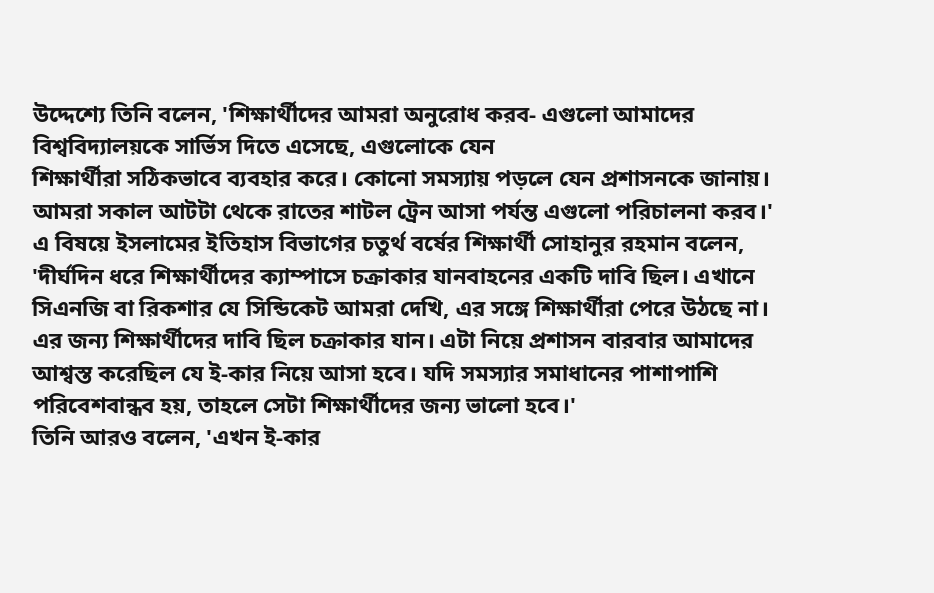উদ্দেশ্যে তিনি বলেন, 'শিক্ষার্থীদের আমরা অনুরোধ করব- এগুলো আমাদের বিশ্ববিদ্যালয়কে সার্ভিস দিতে এসেছে, এগুলোকে যেন
শিক্ষার্থীরা সঠিকভাবে ব্যবহার করে। কোনো সমস্যায় পড়লে যেন প্রশাসনকে জানায়। আমরা সকাল আটটা থেকে রাতের শাটল ট্রেন আসা পর্যন্ত এগুলো পরিচালনা করব।'
এ বিষয়ে ইসলামের ইতিহাস বিভাগের চতুর্থ বর্ষের শিক্ষার্থী সোহানুর রহমান বলেন, 'দীর্ঘদিন ধরে শিক্ষার্থীদের ক্যাম্পাসে চক্রাকার যানবাহনের একটি দাবি ছিল। এখানে সিএনজি বা রিকশার যে সিন্ডিকেট আমরা দেখি, এর সঙ্গে শিক্ষার্থীরা পেরে উঠছে না। এর জন্য শিক্ষার্থীদের দাবি ছিল চক্রাকার যান। এটা নিয়ে প্রশাসন বারবার আমাদের আশ্বস্ত করেছিল যে ই-কার নিয়ে আসা হবে। যদি সমস্যার সমাধানের পাশাপাশি পরিবেশবান্ধব হয়, তাহলে সেটা শিক্ষার্থীদের জন্য ভালো হবে।'
তিনি আরও বলেন, 'এখন ই-কার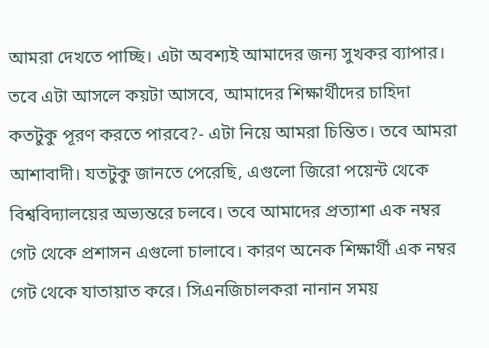আমরা দেখতে পাচ্ছি। এটা অবশ্যই আমাদের জন্য সুখকর ব্যাপার। তবে এটা আসলে কয়টা আসবে, আমাদের শিক্ষার্থীদের চাহিদা কতটুকু পূরণ করতে পারবে?- এটা নিয়ে আমরা চিন্তিত। তবে আমরা আশাবাদী। যতটুকু জানতে পেরেছি, এগুলো জিরো পয়েন্ট থেকে বিশ্ববিদ্যালয়ের অভ্যন্তরে চলবে। তবে আমাদের প্রত্যাশা এক নম্বর গেট থেকে প্রশাসন এগুলো চালাবে। কারণ অনেক শিক্ষার্থী এক নম্বর গেট থেকে যাতায়াত করে। সিএনজিচালকরা নানান সময়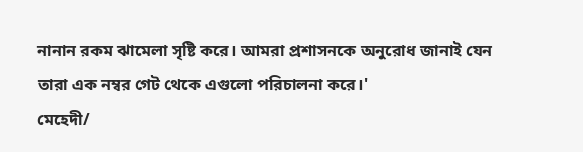নানান রকম ঝামেলা সৃষ্টি করে। আমরা প্রশাসনকে অনুরোধ জানাই যেন তারা এক নম্বর গেট থেকে এগুলো পরিচালনা করে।'
মেহেদী/